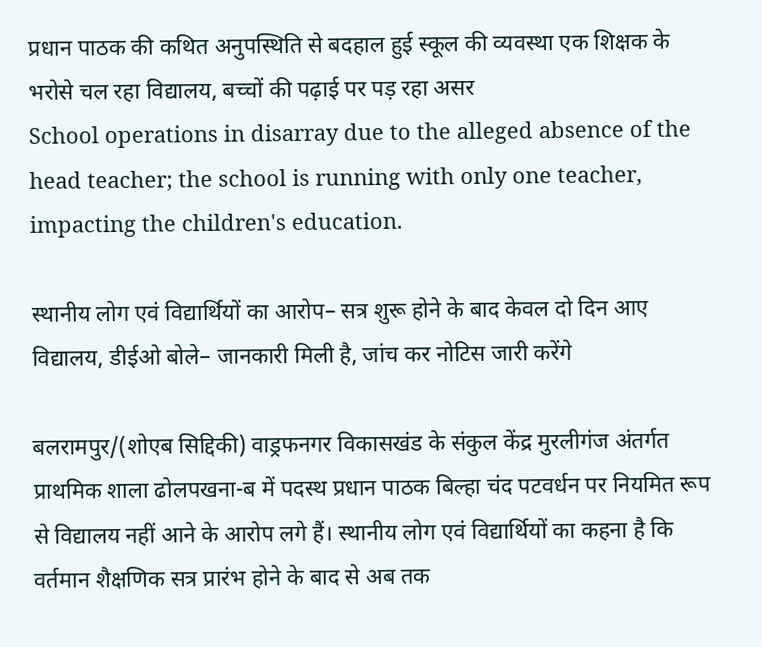प्रधान पाठक की कथित अनुपस्थिति से बदहाल हुई स्कूल की व्यवस्था एक शिक्षक के भरोसे चल रहा विद्यालय, बच्चों की पढ़ाई पर पड़ रहा असर
School operations in disarray due to the alleged absence of the head teacher; the school is running with only one teacher, impacting the children's education.

स्थानीय लोग एवं विद्यार्थियों का आरोप– सत्र शुरू होने के बाद केवल दो दिन आए विद्यालय, डीईओ बोले– जानकारी मिली है, जांच कर नोटिस जारी करेंगे

बलरामपुर/(शोएब सिद्दिकी) वाड्रफनगर विकासखंड के संकुल केंद्र मुरलीगंज अंतर्गत प्राथमिक शाला ढोलपखना-ब में पदस्थ प्रधान पाठक बिल्हा चंद पटवर्धन पर नियमित रूप से विद्यालय नहीं आने के आरोप लगे हैं। स्थानीय लोग एवं विद्यार्थियों का कहना है कि वर्तमान शैक्षणिक सत्र प्रारंभ होने के बाद से अब तक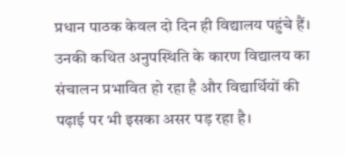प्रधान पाठक केवल दो दिन ही विद्यालय पहुंचे हैं। उनकी कथित अनुपस्थिति के कारण विद्यालय का संचालन प्रभावित हो रहा है और विद्यार्थियों की पढ़ाई पर भी इसका असर पड़ रहा है।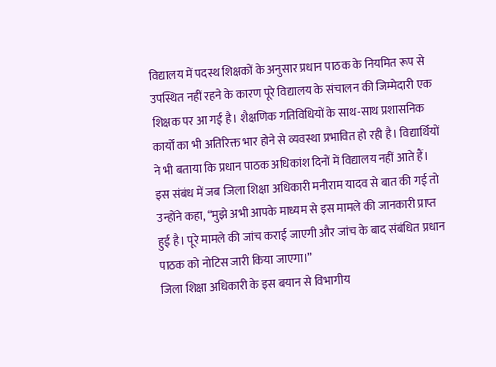विद्यालय में पदस्थ शिक्षकों के अनुसार प्रधान पाठक के नियमित रूप से उपस्थित नहीं रहने के कारण पूरे विद्यालय के संचालन की जिम्मेदारी एक शिक्षक पर आ गई है। शैक्षणिक गतिविधियों के साथ-साथ प्रशासनिक कार्यों का भी अतिरिक्त भार होने से व्यवस्था प्रभावित हो रही है। विद्यार्थियों ने भी बताया कि प्रधान पाठक अधिकांश दिनों में विद्यालय नहीं आते हैं।
इस संबंध में जब जिला शिक्षा अधिकारी मनीराम यादव से बात की गई तो उन्होंने कहा, “मुझे अभी आपके माध्यम से इस मामले की जानकारी प्राप्त हुई है। पूरे मामले की जांच कराई जाएगी और जांच के बाद संबंधित प्रधान पाठक को नोटिस जारी किया जाएगा।”
जिला शिक्षा अधिकारी के इस बयान से विभागीय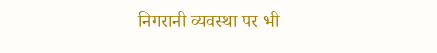निगरानी व्यवस्था पर भी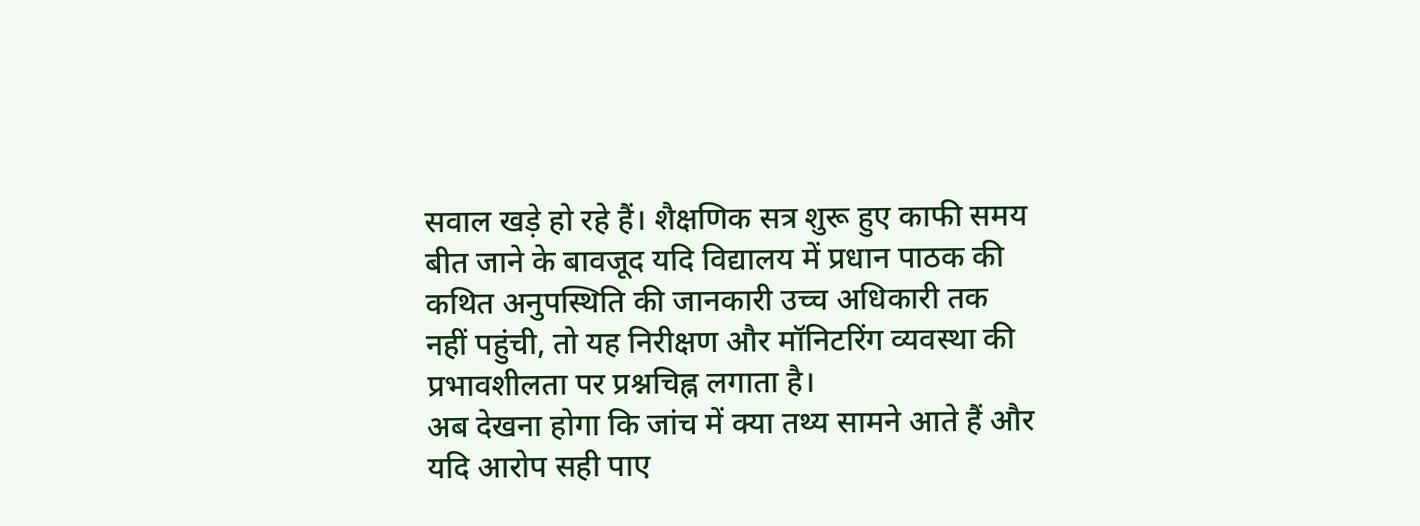सवाल खड़े हो रहे हैं। शैक्षणिक सत्र शुरू हुए काफी समय बीत जाने के बावजूद यदि विद्यालय में प्रधान पाठक की कथित अनुपस्थिति की जानकारी उच्च अधिकारी तक नहीं पहुंची, तो यह निरीक्षण और मॉनिटरिंग व्यवस्था की प्रभावशीलता पर प्रश्नचिह्न लगाता है।
अब देखना होगा कि जांच में क्या तथ्य सामने आते हैं और यदि आरोप सही पाए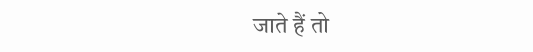जाते हैं तो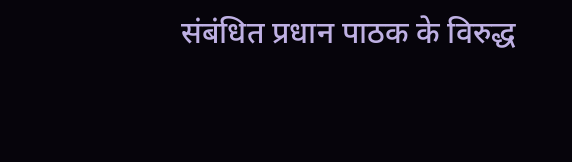संबंधित प्रधान पाठक के विरुद्ध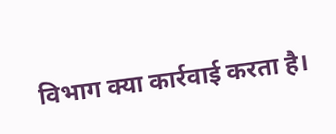विभाग क्या कार्रवाई करता है।